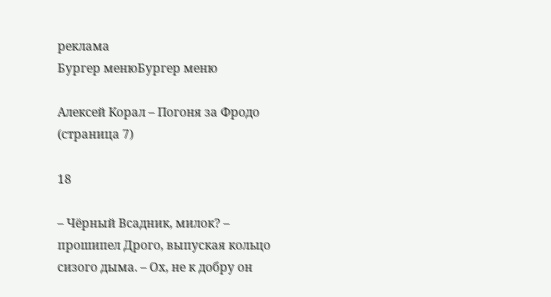реклама
Бургер менюБургер меню

Алексей Корал – Погоня за Фродо (страница 7)

18

– Чёрный Всадник, милок? – прошипел Дрого, выпуская кольцо сизого дыма. – Ох, не к добру он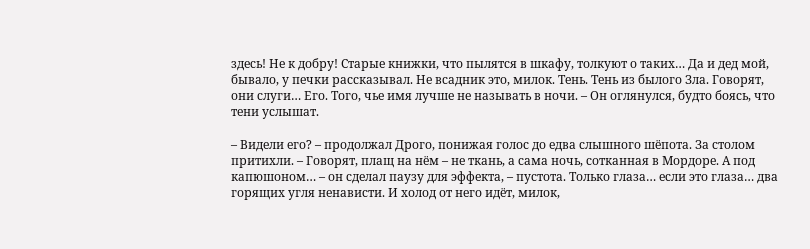здесь! Не к добру! Старые книжки, что пылятся в шкафу, толкуют о таких… Да и дед мой, бывало, у печки рассказывал. Не всадник это, милок. Тень. Тень из былого Зла. Говорят, они слуги… Его. Того, чье имя лучше не называть в ночи. – Он оглянулся, будто боясь, что тени услышат.

– Видели его? – продолжал Дрого, понижая голос до едва слышного шёпота. За столом притихли. – Говорят, плащ на нём – не ткань, а сама ночь, сотканная в Мордоре. А под капюшоном… – он сделал паузу для эффекта, – пустота. Только глаза… если это глаза… два горящих угля ненависти. И холод от него идёт, милок,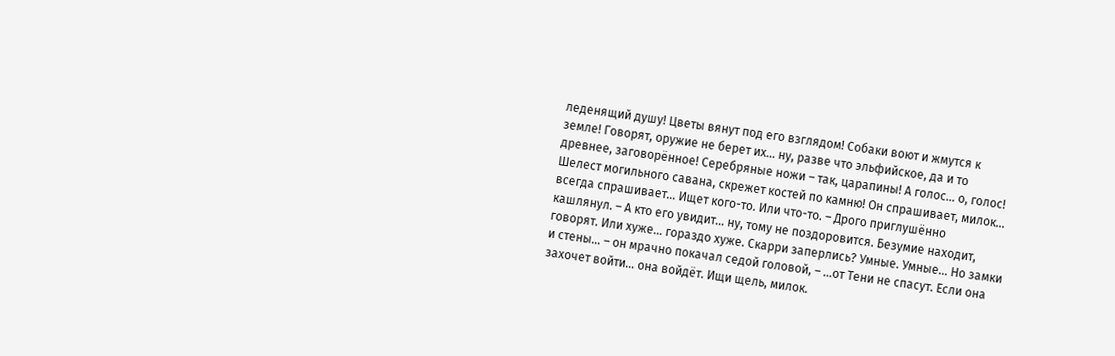леденящий душу! Цветы вянут под его взглядом! Собаки воют и жмутся к земле! Говорят, оружие не берет их… ну, разве что эльфийское, да и то древнее, заговорённое! Серебряные ножи – так, царапины! А голос… о, голос! Шелест могильного савана, скрежет костей по камню! Он спрашивает, милок… всегда спрашивает… Ищет кого-то. Или что-то. – Дрого приглушённо кашлянул. – А кто его увидит… ну, тому не поздоровится. Безумие находит, говорят. Или хуже… гораздо хуже. Скарри заперлись? Умные. Умные… Но замки и стены… – он мрачно покачал седой головой, – …от Тени не спасут. Если она захочет войти… она войдёт. Ищи щель, милок.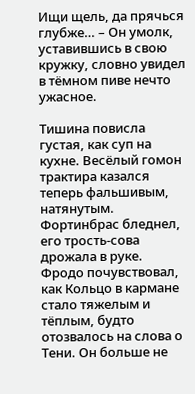Ищи щель, да прячься глубже… – Он умолк, уставившись в свою кружку, словно увидел в тёмном пиве нечто ужасное.

Тишина повисла густая, как суп на кухне. Весёлый гомон трактира казался теперь фальшивым, натянутым. Фортинбрас бледнел, его трость-сова дрожала в руке. Фродо почувствовал, как Кольцо в кармане стало тяжелым и тёплым, будто отозвалось на слова о Тени. Он больше не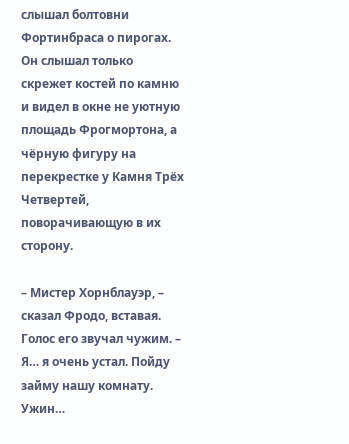слышал болтовни Фортинбраса о пирогах. Он слышал только скрежет костей по камню и видел в окне не уютную площадь Фрогмортона, а чёрную фигуру на перекрестке у Камня Трёх Четвертей, поворачивающую в их сторону.

– Мистер Хорнблауэр, – сказал Фродо, вставая. Голос его звучал чужим. – Я… я очень устал. Пойду займу нашу комнату. Ужин…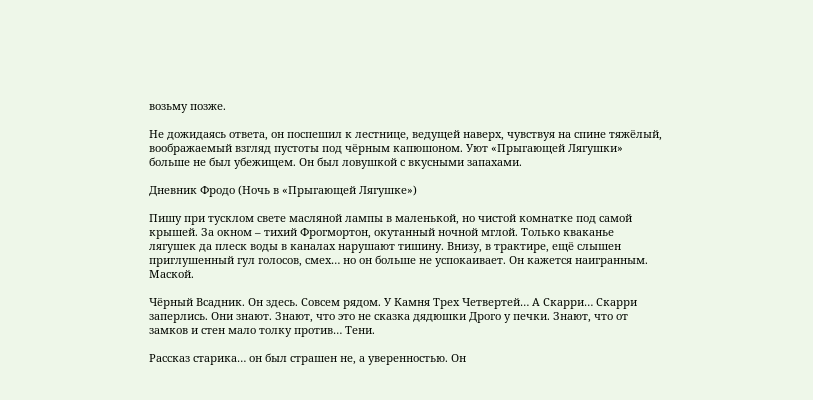возьму позже.

Не дожидаясь ответа, он поспешил к лестнице, ведущей наверх, чувствуя на спине тяжёлый, воображаемый взгляд пустоты под чёрным капюшоном. Уют «Прыгающей Лягушки» больше не был убежищем. Он был ловушкой с вкусными запахами.

Дневник Фродо (Ночь в «Прыгающей Лягушке»)

Пишу при тусклом свете масляной лампы в маленькой, но чистой комнатке под самой крышей. За окном – тихий Фрогмортон, окутанный ночной мглой. Только кваканье лягушек да плеск воды в каналах нарушают тишину. Внизу, в трактире, ещё слышен приглушенный гул голосов, смех… но он больше не успокаивает. Он кажется наигранным. Маской.

Чёрный Всадник. Он здесь. Совсем рядом. У Камня Трех Четвертей… А Скарри… Скарри заперлись. Они знают. Знают, что это не сказка дядюшки Дрого у печки. Знают, что от замков и стен мало толку против… Тени.

Рассказ старика… он был страшен не, а уверенностью. Он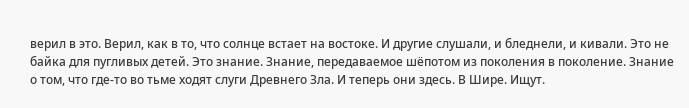верил в это. Верил, как в то, что солнце встает на востоке. И другие слушали, и бледнели, и кивали. Это не байка для пугливых детей. Это знание. Знание, передаваемое шёпотом из поколения в поколение. Знание о том, что где-то во тьме ходят слуги Древнего Зла. И теперь они здесь. В Шире. Ищут.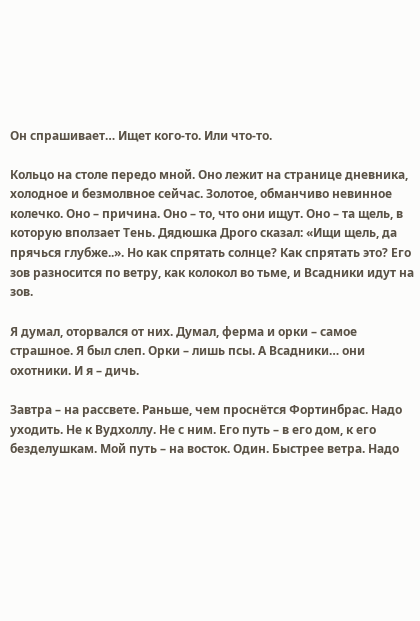Он спрашивает… Ищет кого-то. Или что-то.

Кольцо на столе передо мной. Оно лежит на странице дневника, холодное и безмолвное сейчас. Золотое, обманчиво невинное колечко. Оно – причина. Оно – то, что они ищут. Оно – та щель, в которую вползает Тень. Дядюшка Дрого сказал: «Ищи щель, да прячься глубже..». Но как спрятать солнце? Как спрятать это? Его зов разносится по ветру, как колокол во тьме, и Всадники идут на зов.

Я думал, оторвался от них. Думал, ферма и орки – самое страшное. Я был слеп. Орки – лишь псы. А Всадники… они охотники. И я – дичь.

Завтра – на рассвете. Раньше, чем проснётся Фортинбрас. Надо уходить. Не к Вудхоллу. Не с ним. Его путь – в его дом, к его безделушкам. Мой путь – на восток. Один. Быстрее ветра. Надо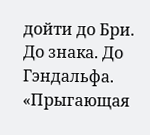дойти до Бри. До знака. До Гэндальфа. «Прыгающая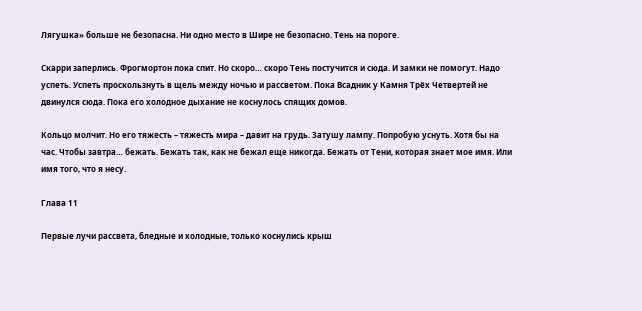Лягушка» больше не безопасна. Ни одно место в Шире не безопасно. Тень на пороге.

Скарри заперлись. Фрогмортон пока спит. Но скоро… скоро Тень постучится и сюда. И замки не помогут. Надо успеть. Успеть проскользнуть в щель между ночью и рассветом. Пока Всадник у Камня Трёх Четвертей не двинулся сюда. Пока его холодное дыхание не коснулось спящих домов.

Кольцо молчит. Но его тяжесть – тяжесть мира – давит на грудь. Затушу лампу. Попробую уснуть. Хотя бы на час. Чтобы завтра… бежать. Бежать так, как не бежал еще никогда. Бежать от Тени, которая знает мое имя. Или имя того, что я несу.

Глава 11

Первые лучи рассвета, бледные и холодные, только коснулись крыш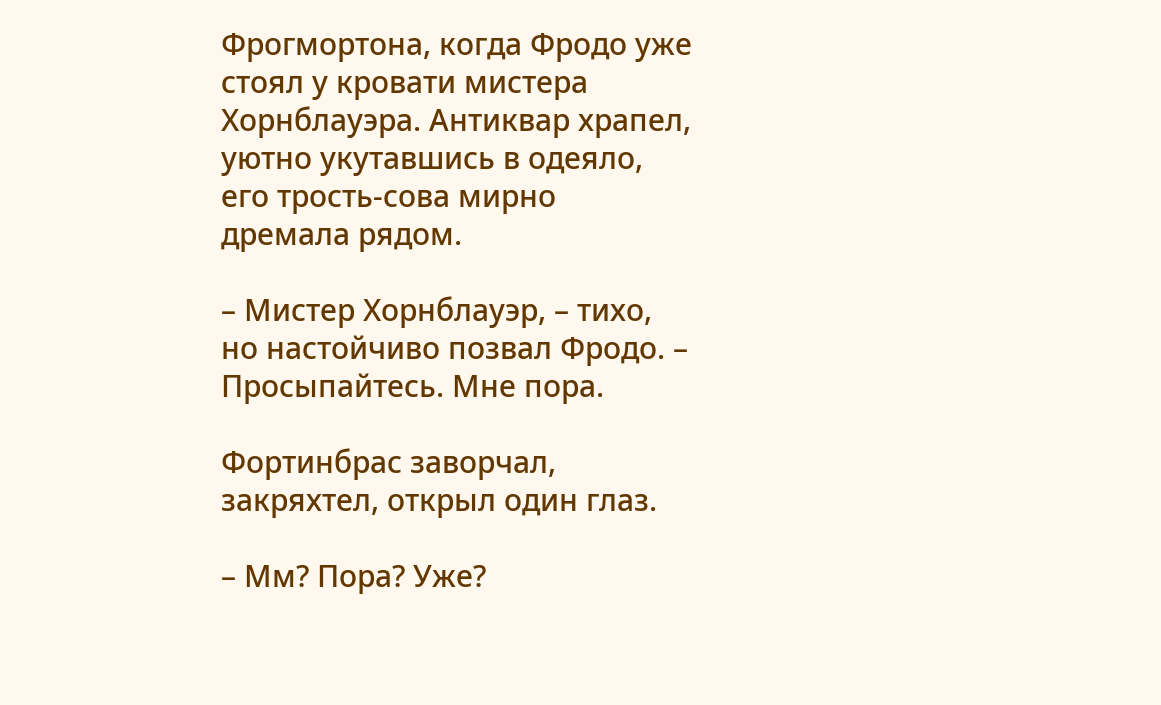Фрогмортона, когда Фродо уже стоял у кровати мистера Хорнблауэра. Антиквар храпел, уютно укутавшись в одеяло, его трость-сова мирно дремала рядом.

– Мистер Хорнблауэр, – тихо, но настойчиво позвал Фродо. – Просыпайтесь. Мне пора.

Фортинбрас заворчал, закряхтел, открыл один глаз.

– Мм? Пора? Уже?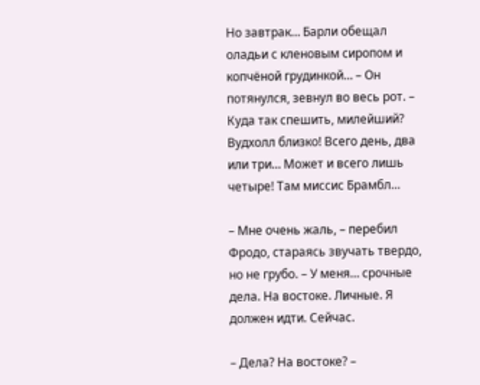Но завтрак… Барли обещал оладьи с кленовым сиропом и копчёной грудинкой… – Он потянулся, зевнул во весь рот. – Куда так спешить, милейший? Вудхолл близко! Всего день, два или три… Может и всего лишь четыре! Там миссис Брамбл…

– Мне очень жаль, – перебил Фродо, стараясь звучать твердо, но не грубо. – У меня… срочные дела. На востоке. Личные. Я должен идти. Сейчас.

– Дела? На востоке? –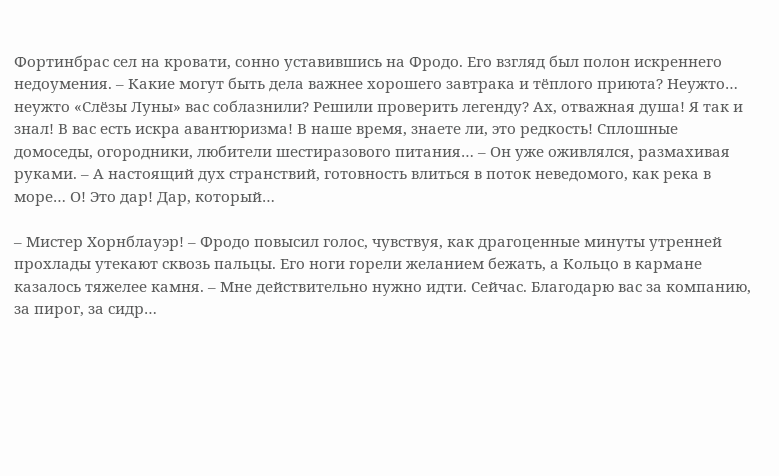Фортинбрас сел на кровати, сонно уставившись на Фродо. Его взгляд был полон искреннего недоумения. – Какие могут быть дела важнее хорошего завтрака и тёплого приюта? Неужто… неужто «Слёзы Луны» вас соблазнили? Решили проверить легенду? Ах, отважная душа! Я так и знал! В вас есть искра авантюризма! В наше время, знаете ли, это редкость! Сплошные домоседы, огородники, любители шестиразового питания… – Он уже оживлялся, размахивая руками. – А настоящий дух странствий, готовность влиться в поток неведомого, как река в море… О! Это дар! Дар, который…

– Мистер Хорнблауэр! – Фродо повысил голос, чувствуя, как драгоценные минуты утренней прохлады утекают сквозь пальцы. Его ноги горели желанием бежать, а Кольцо в кармане казалось тяжелее камня. – Мне действительно нужно идти. Сейчас. Благодарю вас за компанию, за пирог, за сидр…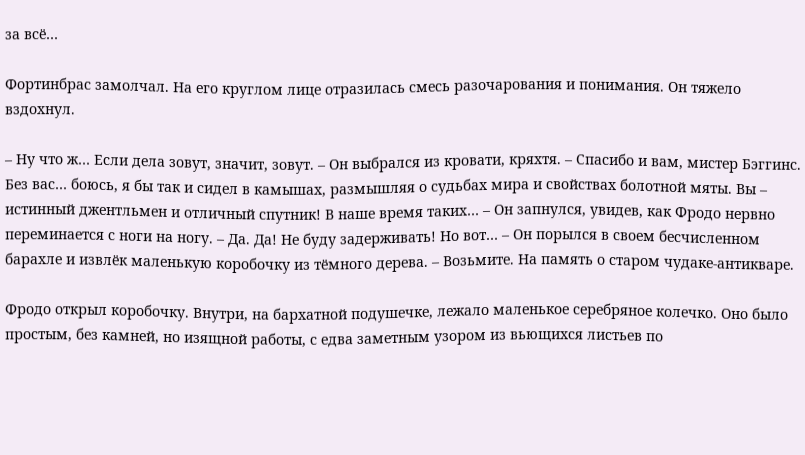за всё…

Фортинбрас замолчал. На его круглом лице отразилась смесь разочарования и понимания. Он тяжело вздохнул.

– Ну что ж… Если дела зовут, значит, зовут. – Он выбрался из кровати, кряхтя. – Спасибо и вам, мистер Бэггинс. Без вас… боюсь, я бы так и сидел в камышах, размышляя о судьбах мира и свойствах болотной мяты. Вы – истинный джентльмен и отличный спутник! В наше время таких… – Он запнулся, увидев, как Фродо нервно переминается с ноги на ногу. – Да. Да! Не буду задерживать! Но вот… – Он порылся в своем бесчисленном барахле и извлёк маленькую коробочку из тёмного дерева. – Возьмите. На память о старом чудаке-антикваре.

Фродо открыл коробочку. Внутри, на бархатной подушечке, лежало маленькое серебряное колечко. Оно было простым, без камней, но изящной работы, с едва заметным узором из вьющихся листьев по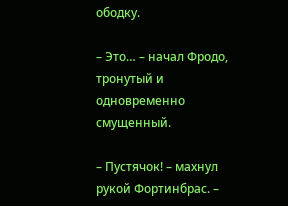ободку.

– Это… – начал Фродо, тронутый и одновременно смущенный.

– Пустячок! – махнул рукой Фортинбрас. –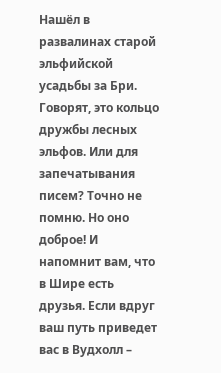Нашёл в развалинах старой эльфийской усадьбы за Бри. Говорят, это кольцо дружбы лесных эльфов. Или для запечатывания писем? Точно не помню. Но оно доброе! И напомнит вам, что в Шире есть друзья. Если вдруг ваш путь приведет вас в Вудхолл –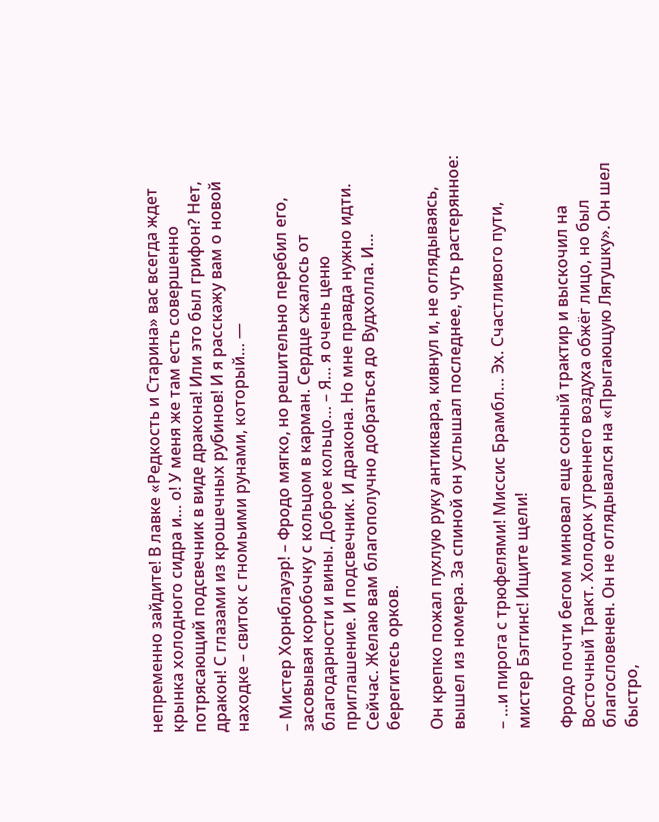непременно зайдите! В лавке «Редкость и Старина» вас всегда ждет крынка холодного сидра и… о! У меня же там есть совершенно потрясающий подсвечник в виде дракона! Или это был грифон? Нет, дракон! С глазами из крошечных рубинов! И я расскажу вам о новой находке – свиток с гномьими рунами, который… —

– Мистер Хорнблауэр! – Фродо мягко, но решительно перебил его, засовывая коробочку с кольцом в карман. Сердце сжалось от благодарности и вины. Доброе кольцо… – Я… я очень ценю приглашение. И подсвечник. И дракона. Но мне правда нужно идти. Сейчас. Желаю вам благополучно добраться до Вудхолла. И… берегитесь орков.

Он крепко пожал пухлую руку антиквара, кивнул и, не оглядываясь, вышел из номера. За спиной он услышал последнее, чуть растерянное:

– …и пирога с трюфелями! Миссис Брамбл… Эх. Счастливого пути, мистер Бэггинс! Ищите щели!

Фродо почти бегом миновал еще сонный трактир и выскочил на Восточный Тракт. Холодок утреннего воздуха обжёг лицо, но был благословенен. Он не оглядывался на «Прыгающую Лягушку». Он шел быстро,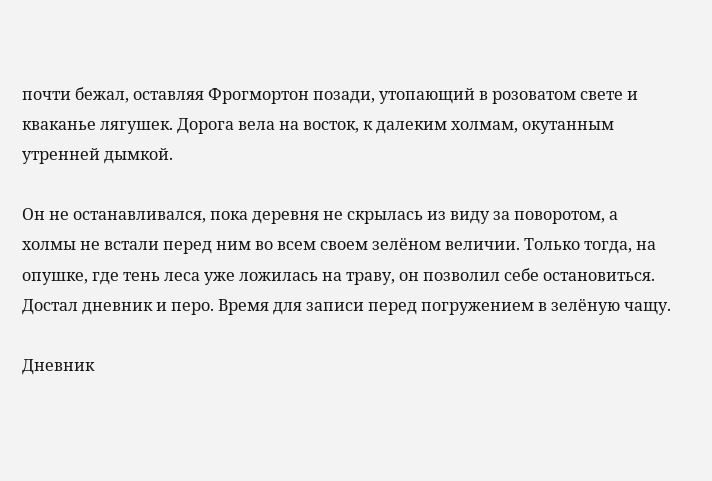почти бежал, оставляя Фрогмортон позади, утопающий в розоватом свете и кваканье лягушек. Дорога вела на восток, к далеким холмам, окутанным утренней дымкой.

Он не останавливался, пока деревня не скрылась из виду за поворотом, а холмы не встали перед ним во всем своем зелёном величии. Только тогда, на опушке, где тень леса уже ложилась на траву, он позволил себе остановиться. Достал дневник и перо. Время для записи перед погружением в зелёную чащу.

Дневник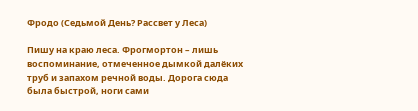Фродо (Седьмой День? Рассвет у Леса)

Пишу на краю леса. Фрогмортон – лишь воспоминание, отмеченное дымкой далёких труб и запахом речной воды. Дорога сюда была быстрой, ноги сами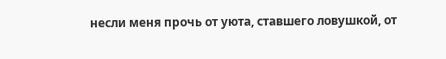несли меня прочь от уюта, ставшего ловушкой, от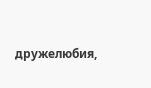дружелюбия,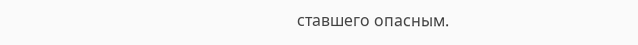ставшего опасным.